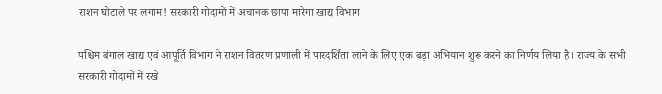राशन घोटाले पर लगाम! सरकारी गोदामों में अचानक छापा मारेगा खाद्य विभाग

पश्चिम बंगाल खाद्य एवं आपूर्ति विभाग ने राशन वितरण प्रणाली में पारदर्शिता लाने के लिए एक बड़ा अभियान शुरू करने का निर्णय लिया है। राज्य के सभी सरकारी गोदामों में रखे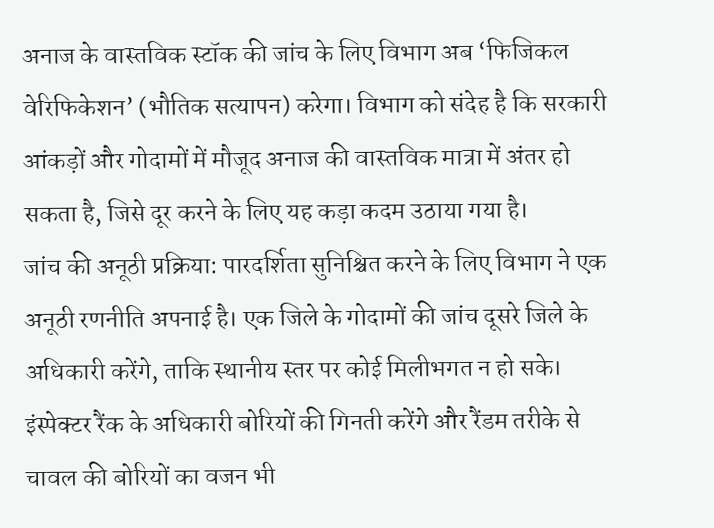अनाज के वास्तविक स्टॉक की जांच के लिए विभाग अब ‘फिजिकल वेरिफिकेशन’ (भौतिक सत्यापन) करेगा। विभाग को संदेह है कि सरकारी आंकड़ों और गोदामों में मौजूद अनाज की वास्तविक मात्रा में अंतर हो सकता है, जिसे दूर करने के लिए यह कड़ा कदम उठाया गया है।
जांच की अनूठी प्रक्रिया: पारदर्शिता सुनिश्चित करने के लिए विभाग ने एक अनूठी रणनीति अपनाई है। एक जिले के गोदामों की जांच दूसरे जिले के अधिकारी करेंगे, ताकि स्थानीय स्तर पर कोई मिलीभगत न हो सके। इंस्पेक्टर रैंक के अधिकारी बोरियों की गिनती करेंगे और रैंडम तरीके से चावल की बोरियों का वजन भी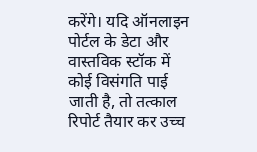करेंगे। यदि ऑनलाइन पोर्टल के डेटा और वास्तविक स्टॉक में कोई विसंगति पाई जाती है, तो तत्काल रिपोर्ट तैयार कर उच्च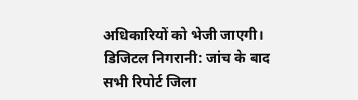अधिकारियों को भेजी जाएगी।
डिजिटल निगरानी: जांच के बाद सभी रिपोर्ट जिला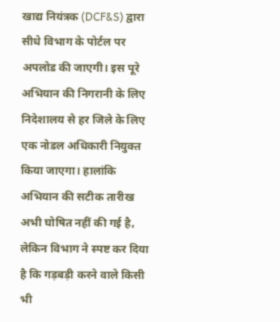खाद्य नियंत्रक (DCF&S) द्वारा सीधे विभाग के पोर्टल पर अपलोड की जाएगी। इस पूरे अभियान की निगरानी के लिए निदेशालय से हर जिले के लिए एक नोडल अधिकारी नियुक्त किया जाएगा। हालांकि अभियान की सटीक तारीख अभी घोषित नहीं की गई है, लेकिन विभाग ने स्पष्ट कर दिया है कि गड़बड़ी करने वाले किसी भी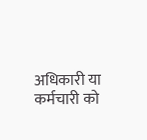अधिकारी या कर्मचारी को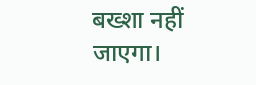बख्शा नहीं जाएगा।